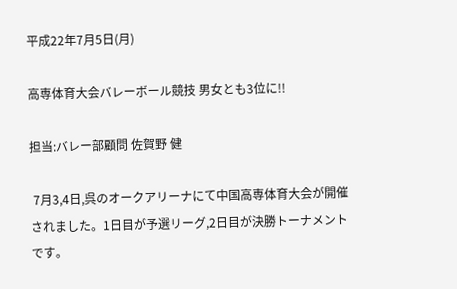平成22年7月5日(月)

高専体育大会バレーボール競技 男女とも3位に!!

担当:バレー部顧問 佐賀野 健

 7月3,4日,呉のオークアリーナにて中国高専体育大会が開催されました。1日目が予選リーグ,2日目が決勝トーナメントです。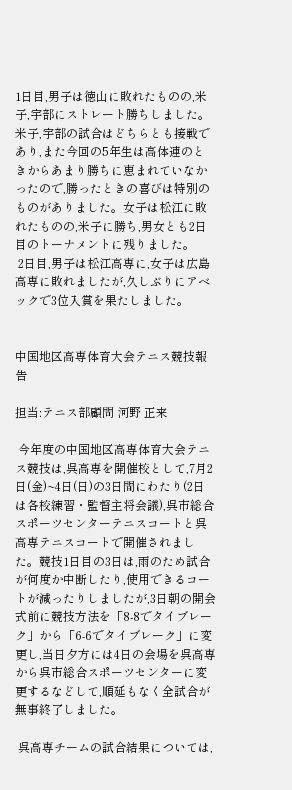1日目,男子は徳山に敗れたものの,米子,宇部にストレート勝ちしました。米子,宇部の試合はどちらとも接戦であり,また今回の5年生は高体連のときからあまり勝ちに恵まれていなかったので,勝ったときの喜びは特別のものがありました。女子は松江に敗れたものの,米子に勝ち,男女とも2日目のトーナメントに残りました。
 2日目,男子は松江高専に,女子は広島高専に敗れましたが,久しぶりにアベックで3位入賞を果たしました。


中国地区高専体育大会テニス競技報告

担当:テニス部顧問 河野 正来

 今年度の中国地区高専体育大会テニス競技は,呉高専を開催校として,7月2日(金)~4日(日)の3日間にわたり(2日は各校練習・監督主将会議),呉市総合スポーツセンターテニスコートと呉高専テニスコートで開催されました。競技1日目の3日は,雨のため試合が何度か中断したり,使用できるコートが減ったりしましたが,3日朝の開会式前に競技方法を「8-8でタイブレーク」から「6-6でタイブレーク」に変更し,当日夕方には4日の会場を呉高専から呉市総合スポーツセンターに変更するなどして,順延もなく全試合が無事終了しました。

 呉高専チームの試合結果については,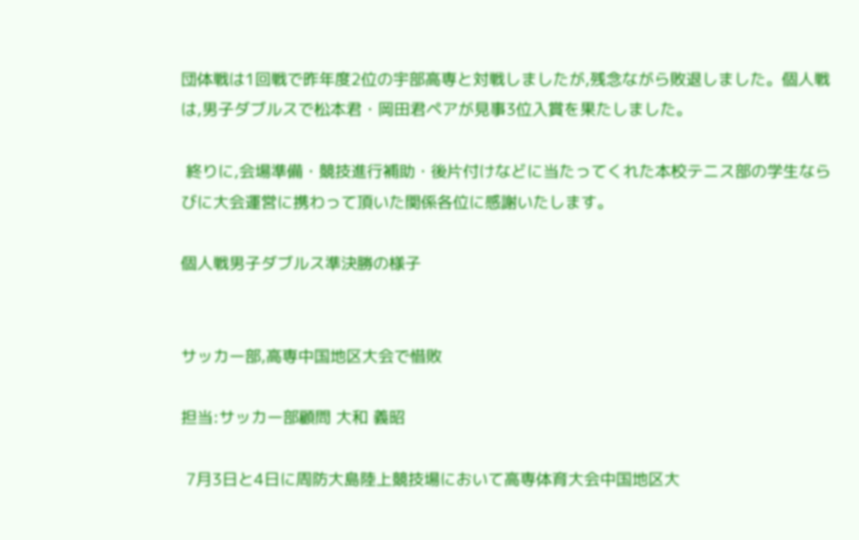団体戦は1回戦で昨年度2位の宇部高専と対戦しましたが,残念ながら敗退しました。個人戦は,男子ダブルスで松本君・岡田君ペアが見事3位入賞を果たしました。

 終りに,会場準備・競技進行補助・後片付けなどに当たってくれた本校テニス部の学生ならびに大会運営に携わって頂いた関係各位に感謝いたします。

個人戦男子ダブルス準決勝の様子


サッカー部,高専中国地区大会で惜敗

担当:サッカー部顧問 大和 義昭

 7月3日と4日に周防大島陸上競技場において高専体育大会中国地区大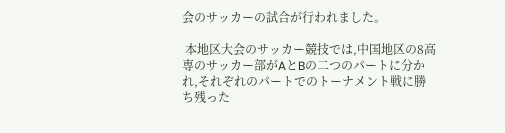会のサッカーの試合が行われました。

 本地区大会のサッカー競技では,中国地区の8高専のサッカー部がAとBの二つのパートに分かれ,それぞれのパートでのトーナメント戦に勝ち残った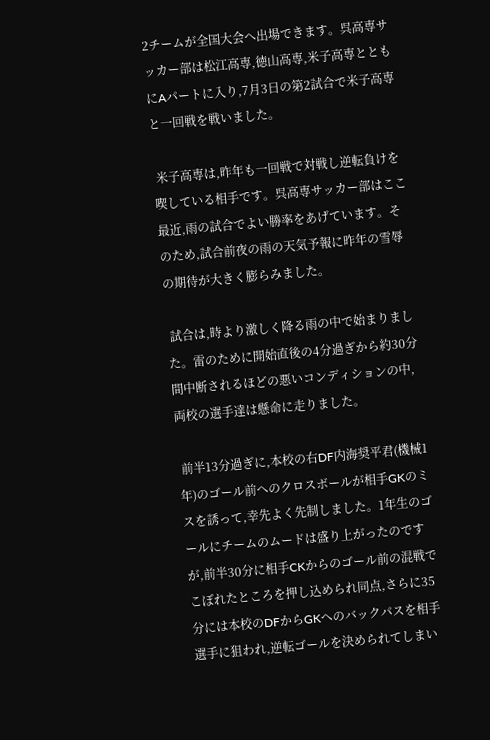2チームが全国大会へ出場できます。呉高専サッカー部は松江高専,徳山高専,米子高専とともにAパートに入り,7月3日の第2試合で米子高専と一回戦を戦いました。

 米子高専は,昨年も一回戦で対戦し逆転負けを喫している相手です。呉高専サッカー部はここ最近,雨の試合でよい勝率をあげています。そのため,試合前夜の雨の天気予報に昨年の雪辱の期待が大きく膨らみました。

 試合は,時より激しく降る雨の中で始まりました。雷のために開始直後の4分過ぎから約30分間中断されるほどの悪いコンディションの中,両校の選手達は懸命に走りました。

 前半13分過ぎに,本校の右DF内海奨平君(機械1年)のゴール前へのクロスボールが相手GKのミスを誘って,幸先よく先制しました。1年生のゴールにチームのムードは盛り上がったのですが,前半30分に相手CKからのゴール前の混戦でこぼれたところを押し込められ同点,さらに35分には本校のDFからGKへのバックパスを相手選手に狙われ,逆転ゴールを決められてしまい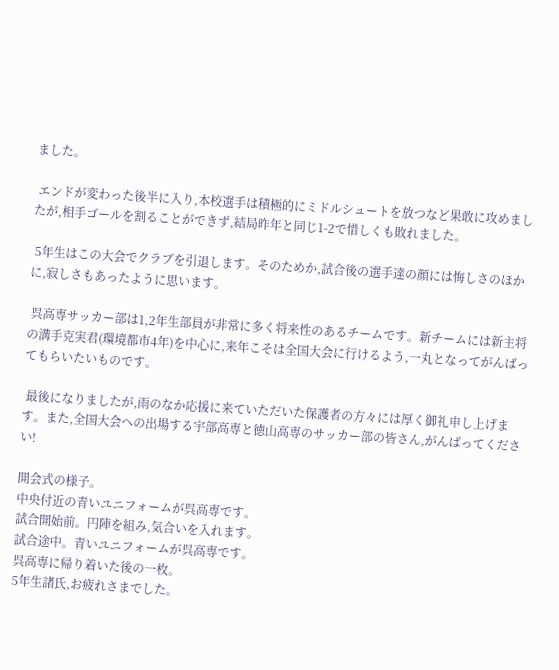ました。

 エンドが変わった後半に入り,本校選手は積極的にミドルシュートを放つなど果敢に攻めましたが,相手ゴールを割ることができず,結局昨年と同じ1-2で惜しくも敗れました。

 5年生はこの大会でクラブを引退します。そのためか,試合後の選手達の顔には悔しさのほかに,寂しさもあったように思います。

 呉高専サッカー部は1,2年生部員が非常に多く将来性のあるチームです。新チームには新主将の溝手克実君(環境都市4年)を中心に,来年こそは全国大会に行けるよう,一丸となってがんばってもらいたいものです。

 最後になりましたが,雨のなか応援に来ていただいた保護者の方々には厚く御礼申し上げます。また,全国大会への出場する宇部高専と徳山高専のサッカー部の皆さん,がんばってください!

開会式の様子。
中央付近の青いユニフォームが呉高専です。
試合開始前。円陣を組み,気合いを入れます。
試合途中。青いユニフォームが呉高専です。
呉高専に帰り着いた後の一枚。
5年生諸氏,お疲れさまでした。